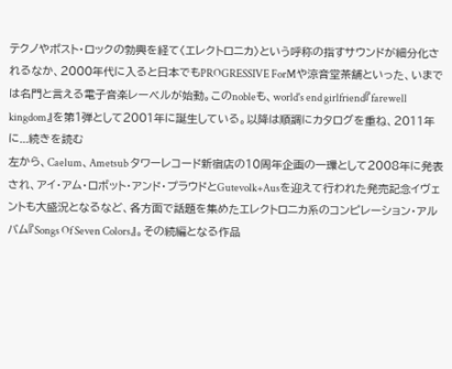テクノやポスト・ロックの勃興を経て〈エレクトロニカ〉という呼称の指すサウンドが細分化されるなか、2000年代に入ると日本でもPROGRESSIVE ForMや涼音堂茶舗といった、いまでは名門と言える電子音楽レーベルが始動。このnobleも、world's end girlfriend『farewell kingdom』を第1弾として2001年に誕生している。以降は順調にカタログを重ね、2011年に...続きを読む
左から、Caelum、Ametsub タワーレコード新宿店の10周年企画の一環として2008年に発表され、アイ・アム・ロボット・アンド・プラウドとGutevolk+Ausを迎えて行われた発売記念イヴェントも大盛況となるなど、各方面で話題を集めたエレクトロニカ系のコンピレーション・アルバム『Songs Of Seven Colors』。その続編となる作品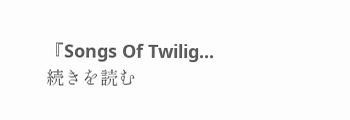『Songs Of Twilig...続きを読む